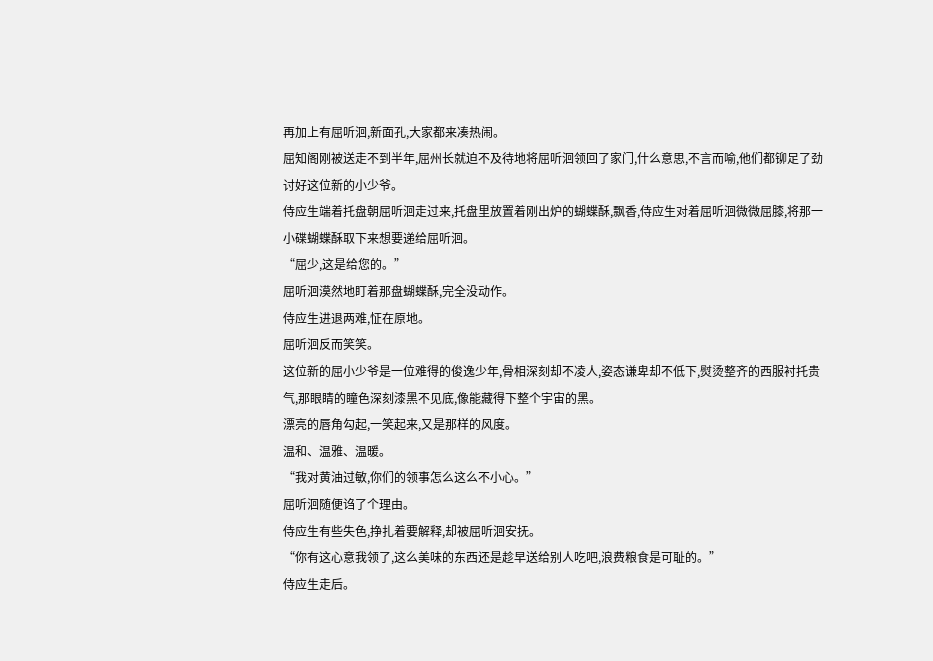再加上有屈听洄,新面孔,大家都来凑热闹。
屈知阁刚被送走不到半年,屈州长就迫不及待地将屈听洄领回了家门,什么意思,不言而喻,他们都铆足了劲讨好这位新的小少爷。
侍应生端着托盘朝屈听洄走过来,托盘里放置着刚出炉的蝴蝶酥,飘香,侍应生对着屈听洄微微屈膝,将那一小碟蝴蝶酥取下来想要递给屈听洄。
“屈少,这是给您的。”
屈听洄漠然地盯着那盘蝴蝶酥,完全没动作。
侍应生进退两难,怔在原地。
屈听洄反而笑笑。
这位新的屈小少爷是一位难得的俊逸少年,骨相深刻却不凌人,姿态谦卑却不低下,熨烫整齐的西服衬托贵气,那眼睛的瞳色深刻漆黑不见底,像能藏得下整个宇宙的黑。
漂亮的唇角勾起,一笑起来,又是那样的风度。
温和、温雅、温暖。
“我对黄油过敏,你们的领事怎么这么不小心。”
屈听洄随便诌了个理由。
侍应生有些失色,挣扎着要解释,却被屈听洄安抚。
“你有这心意我领了,这么美味的东西还是趁早送给别人吃吧,浪费粮食是可耻的。”
侍应生走后。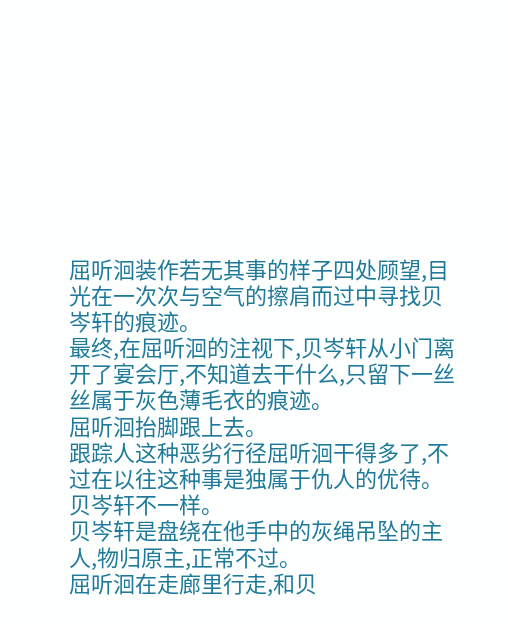屈听洄装作若无其事的样子四处顾望,目光在一次次与空气的擦肩而过中寻找贝岑轩的痕迹。
最终,在屈听洄的注视下,贝岑轩从小门离开了宴会厅,不知道去干什么,只留下一丝丝属于灰色薄毛衣的痕迹。
屈听洄抬脚跟上去。
跟踪人这种恶劣行径屈听洄干得多了,不过在以往这种事是独属于仇人的优待。
贝岑轩不一样。
贝岑轩是盘绕在他手中的灰绳吊坠的主人,物归原主,正常不过。
屈听洄在走廊里行走,和贝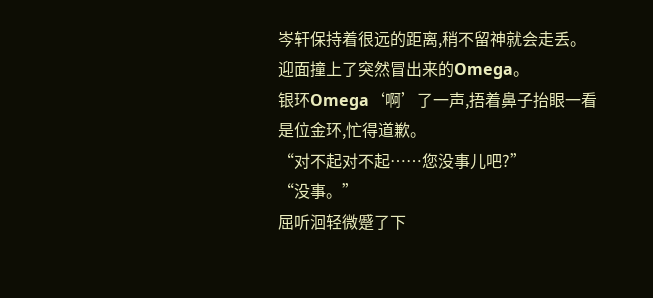岑轩保持着很远的距离,稍不留神就会走丢。
迎面撞上了突然冒出来的Omega。
银环Omega‘啊’了一声,捂着鼻子抬眼一看是位金环,忙得道歉。
“对不起对不起……您没事儿吧?”
“没事。”
屈听洄轻微蹙了下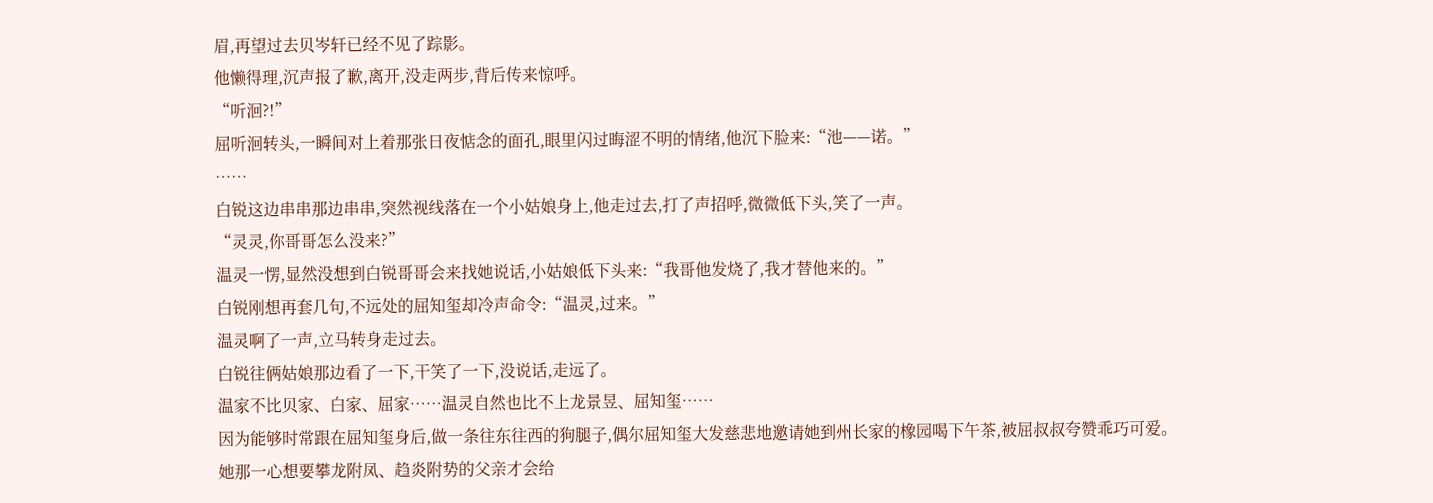眉,再望过去贝岑轩已经不见了踪影。
他懒得理,沉声报了歉,离开,没走两步,背后传来惊呼。
“听洄?!”
屈听洄转头,一瞬间对上着那张日夜惦念的面孔,眼里闪过晦涩不明的情绪,他沉下脸来:“池——诺。”
……
白锐这边串串那边串串,突然视线落在一个小姑娘身上,他走过去,打了声招呼,微微低下头,笑了一声。
“灵灵,你哥哥怎么没来?”
温灵一愣,显然没想到白锐哥哥会来找她说话,小姑娘低下头来:“我哥他发烧了,我才替他来的。”
白锐刚想再套几句,不远处的屈知玺却冷声命令:“温灵,过来。”
温灵啊了一声,立马转身走过去。
白锐往俩姑娘那边看了一下,干笑了一下,没说话,走远了。
温家不比贝家、白家、屈家……温灵自然也比不上龙景昱、屈知玺……
因为能够时常跟在屈知玺身后,做一条往东往西的狗腿子,偶尔屈知玺大发慈悲地邀请她到州长家的橡园喝下午茶,被屈叔叔夸赞乖巧可爱。
她那一心想要攀龙附凤、趋炎附势的父亲才会给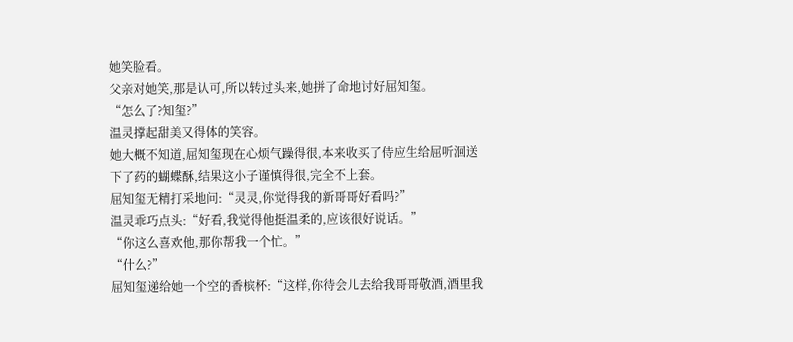她笑脸看。
父亲对她笑,那是认可,所以转过头来,她拼了命地讨好屈知玺。
“怎么了?知玺?”
温灵撑起甜美又得体的笑容。
她大概不知道,屈知玺现在心烦气躁得很,本来收买了侍应生给屈听洄送下了药的蝴蝶酥,结果这小子谨慎得很,完全不上套。
屈知玺无精打采地问:“灵灵,你觉得我的新哥哥好看吗?”
温灵乖巧点头:“好看,我觉得他挺温柔的,应该很好说话。”
“你这么喜欢他,那你帮我一个忙。”
“什么?”
屈知玺递给她一个空的香槟杯:“这样,你待会儿去给我哥哥敬酒,酒里我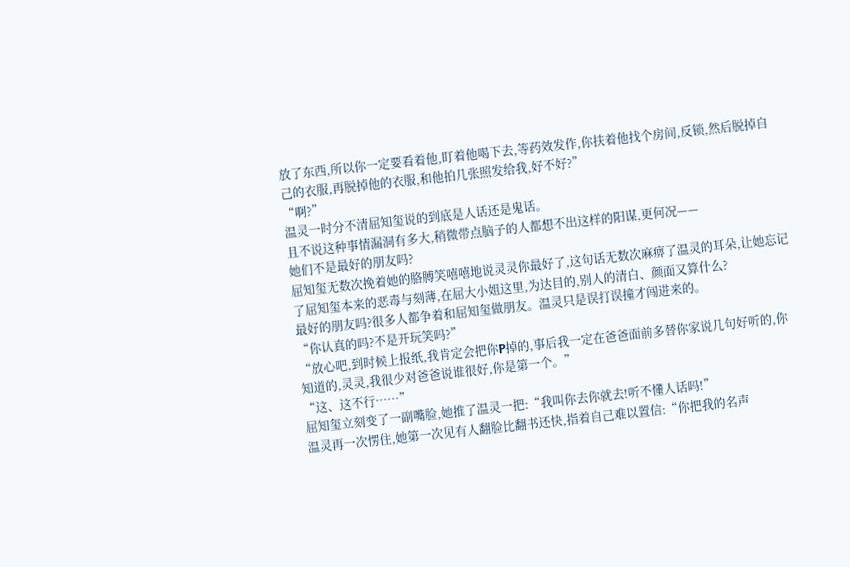放了东西,所以你一定要看着他,盯着他喝下去,等药效发作,你扶着他找个房间,反锁,然后脱掉自己的衣服,再脱掉他的衣服,和他拍几张照发给我,好不好?”
“啊?”
温灵一时分不清屈知玺说的到底是人话还是鬼话。
且不说这种事情漏洞有多大,稍微带点脑子的人都想不出这样的阳谋,更何况——
她们不是最好的朋友吗?
屈知玺无数次挽着她的胳膊笑嘻嘻地说灵灵你最好了,这句话无数次麻痹了温灵的耳朵,让她忘记了屈知玺本来的恶毒与刻薄,在屈大小姐这里,为达目的,别人的清白、颜面又算什么?
最好的朋友吗?很多人都争着和屈知玺做朋友。温灵只是误打误撞才闯进来的。
“你认真的吗?不是开玩笑吗?”
“放心吧,到时候上报纸,我肯定会把你P掉的,事后我一定在爸爸面前多替你家说几句好听的,你知道的,灵灵,我很少对爸爸说谁很好,你是第一个。”
“这、这不行……”
屈知玺立刻变了一副嘴脸,她推了温灵一把:“我叫你去你就去!听不懂人话吗!”
温灵再一次愣住,她第一次见有人翻脸比翻书还快,指着自己难以置信:“你把我的名声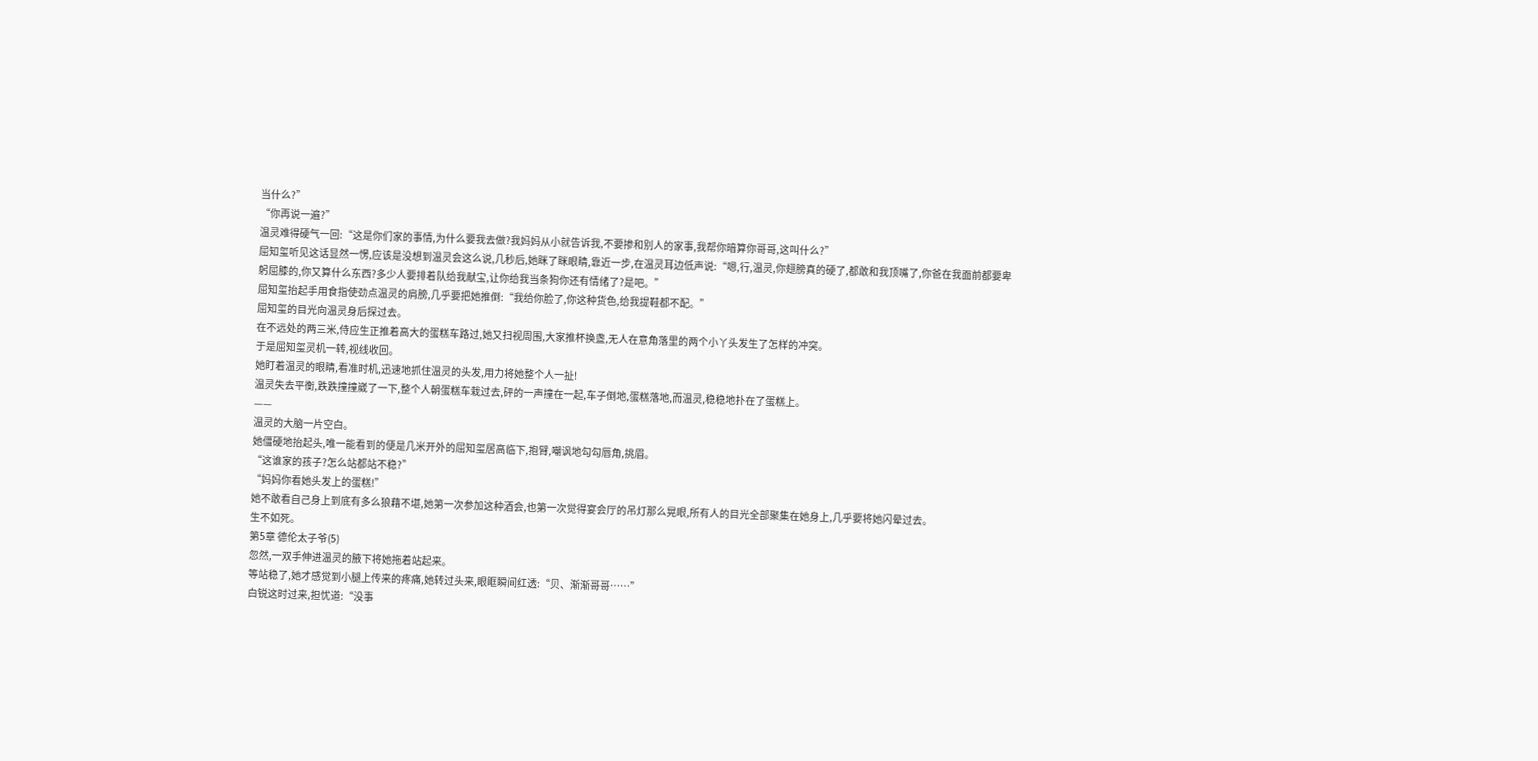当什么?”
“你再说一遍?”
温灵难得硬气一回:“这是你们家的事情,为什么要我去做?我妈妈从小就告诉我,不要掺和别人的家事,我帮你暗算你哥哥,这叫什么?”
屈知玺听见这话显然一愣,应该是没想到温灵会这么说,几秒后,她眯了眯眼睛,靠近一步,在温灵耳边低声说:“嗯,行,温灵,你翅膀真的硬了,都敢和我顶嘴了,你爸在我面前都要卑躬屈膝的,你又算什么东西?多少人要排着队给我献宝,让你给我当条狗你还有情绪了?是吧。”
屈知玺抬起手用食指使劲点温灵的肩膀,几乎要把她推倒:“我给你脸了,你这种货色,给我提鞋都不配。”
屈知玺的目光向温灵身后探过去。
在不远处的两三米,侍应生正推着高大的蛋糕车路过,她又扫视周围,大家推杯换盏,无人在意角落里的两个小丫头发生了怎样的冲突。
于是屈知玺灵机一转,视线收回。
她盯着温灵的眼睛,看准时机,迅速地抓住温灵的头发,用力将她整个人一扯!
温灵失去平衡,跌跌撞撞崴了一下,整个人朝蛋糕车栽过去,砰的一声撞在一起,车子倒地,蛋糕落地,而温灵,稳稳地扑在了蛋糕上。
——
温灵的大脑一片空白。
她僵硬地抬起头,唯一能看到的便是几米开外的屈知玺居高临下,抱臂,嘲讽地勾勾唇角,挑眉。
“这谁家的孩子?怎么站都站不稳?”
“妈妈你看她头发上的蛋糕!”
她不敢看自己身上到底有多么狼藉不堪,她第一次参加这种酒会,也第一次觉得宴会厅的吊灯那么晃眼,所有人的目光全部聚集在她身上,几乎要将她闪晕过去。
生不如死。
第5章 德伦太子爷(5)
忽然,一双手伸进温灵的腋下将她拖着站起来。
等站稳了,她才感觉到小腿上传来的疼痛,她转过头来,眼眶瞬间红透:“贝、渐渐哥哥……”
白锐这时过来,担忧道:“没事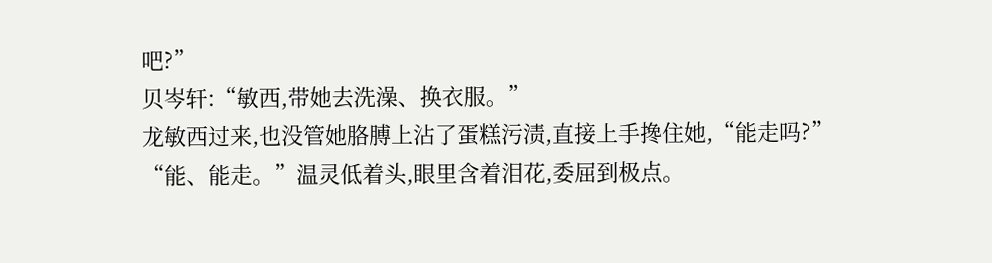吧?”
贝岑轩:“敏西,带她去洗澡、换衣服。”
龙敏西过来,也没管她胳膊上沾了蛋糕污渍,直接上手搀住她,“能走吗?”
“能、能走。”温灵低着头,眼里含着泪花,委屈到极点。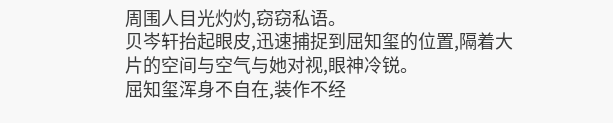周围人目光灼灼,窃窃私语。
贝岑轩抬起眼皮,迅速捕捉到屈知玺的位置,隔着大片的空间与空气与她对视,眼神冷锐。
屈知玺浑身不自在,装作不经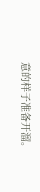意的样子准备开溜。